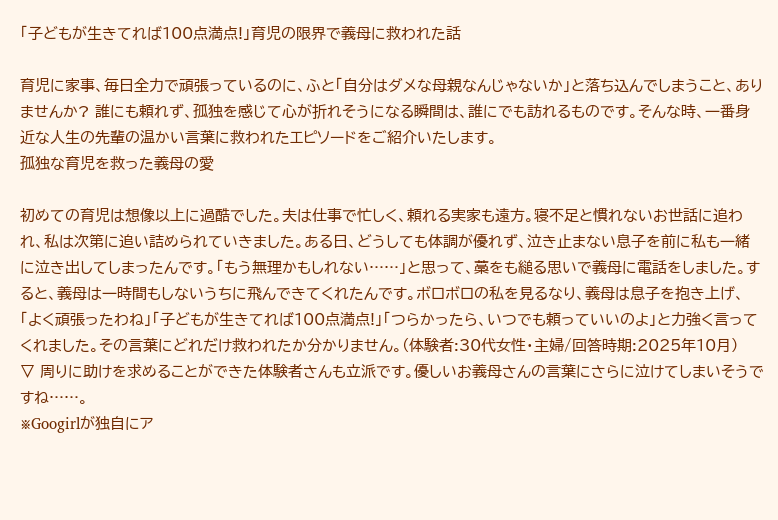「子どもが生きてれば100点満点!」育児の限界で義母に救われた話

育児に家事、毎日全力で頑張っているのに、ふと「自分はダメな母親なんじゃないか」と落ち込んでしまうこと、ありませんか? 誰にも頼れず、孤独を感じて心が折れそうになる瞬間は、誰にでも訪れるものです。そんな時、一番身近な人生の先輩の温かい言葉に救われたエピソードをご紹介いたします。
孤独な育児を救った義母の愛

初めての育児は想像以上に過酷でした。夫は仕事で忙しく、頼れる実家も遠方。寝不足と慣れないお世話に追われ、私は次第に追い詰められていきました。ある日、どうしても体調が優れず、泣き止まない息子を前に私も一緒に泣き出してしまったんです。「もう無理かもしれない……」と思って、藁をも縋る思いで義母に電話をしました。すると、義母は一時間もしないうちに飛んできてくれたんです。ボロボロの私を見るなり、義母は息子を抱き上げ、「よく頑張ったわね」「子どもが生きてれば100点満点!」「つらかったら、いつでも頼っていいのよ」と力強く言ってくれました。その言葉にどれだけ救われたか分かりません。(体験者:30代女性・主婦/回答時期:2025年10月)
▽ 周りに助けを求めることができた体験者さんも立派です。優しいお義母さんの言葉にさらに泣けてしまいそうですね……。
※Googirlが独自にア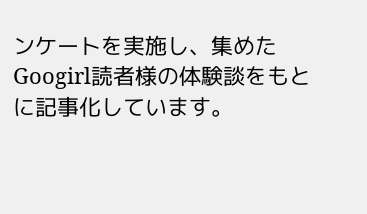ンケートを実施し、集めたGoogirl読者様の体験談をもとに記事化しています。